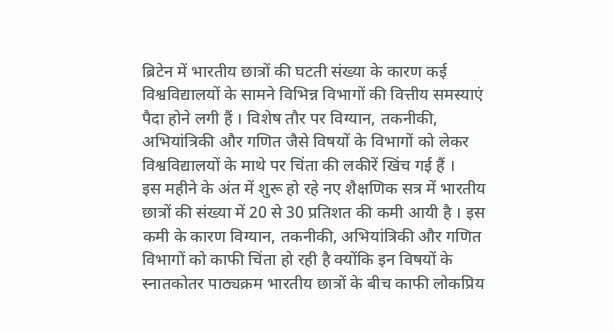ब्रिटेन में भारतीय छात्रों की घटती संख्या के कारण कई विश्वविद्यालयों के सामने विभिन्न विभागों की वित्तीय समस्याएं पैदा होने लगी हैं । विशेष तौर पर विग्यान, तकनीकी, अभियांत्रिकी और गणित जैसे विषयों के विभागों को लेकर विश्वविद्यालयों के माथे पर चिंता की लकीरें खिंच गई हैं ।
इस महीने के अंत में शुरू हो रहे नए शैक्षणिक सत्र में भारतीय छात्रों की संख्या में 20 से 30 प्रतिशत की कमी आयी है । इस कमी के कारण विग्यान, तकनीकी, अभियांत्रिकी और गणित विभागों को काफी चिंता हो रही है क्योंकि इन विषयों के स्नातकोतर पाठ्यक्रम भारतीय छात्रों के बीच काफी लोकप्रिय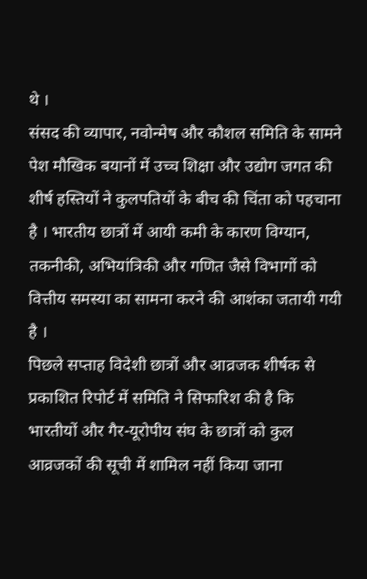थे ।
संसद की व्यापार, नवोन्मेष और कौशल समिति के सामने पेश मौखिक बयानों में उच्च शिक्षा और उद्योग जगत की शीर्ष हस्तियों ने कुलपतियों के बीच की चिंता को पहचाना है । भारतीय छात्रों में आयी कमी के कारण विग्यान, तकनीकी, अभियांत्रिकी और गणित जैसे विभागों को वित्तीय समस्या का सामना करने की आशंका जतायी गयी है ।
पिछले सप्ताह विदेशी छात्रों और आव्रजक शीर्षक से प्रकाशित रिपोर्ट में समिति ने सिफारिश की है कि भारतीयों और गैर-यूरोपीय संघ के छात्रों को कुल आव्रजकों की सूची में शामिल नहीं किया जाना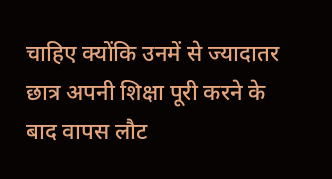चाहिए क्योंकि उनमें से ज्यादातर छात्र अपनी शिक्षा पूरी करने के बाद वापस लौट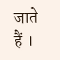जाते हैं ।